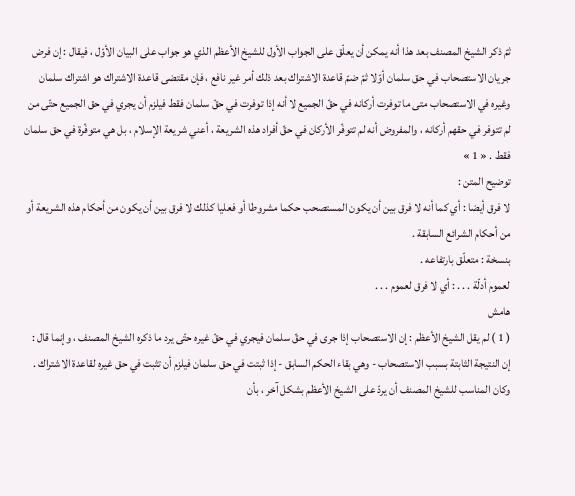ثمّ ذكر الشيخ المصنف بعد هذا أنه يمكن أن يعلّق على الجواب الأول للشيخ الأعظم الذي هو جواب على البيان الأوّل ، فيقال : إن فرض جريان الاستصحاب في حق سلمان أوّلا ثمّ ضمّ قاعدة الاشتراك بعد ذلك أمر غير نافع ، فإن مقتضى قاعدة الاشتراك هو اشتراك سلمان وغيره في الاستصحاب متى ما توفرت أركانه في حقّ الجميع لا أنه إذا توفرت في حقّ سلمان فقط فيلزم أن يجري في حق الجميع حتّى من لم تتوفر في حقهم أركانه ، والمفروض أنه لم تتوفّر الأركان في حقّ أفراد هذه الشريعة ، أعني شريعة الإسلام ، بل هي متوفّرة في حق سلمان فقط . « 1 »
توضيح المتن :
لا فرق أيضا : أي كما أنه لا فرق بين أن يكون المستصحب حكما مشروطا أو فعليا كذلك لا فرق بين أن يكون من أحكام هذه الشريعة أو من أحكام الشرائع السابقة .
بنسخة : متعلّق بارتفاعه .
لعموم أدلّة . . . : أي لا فرق لعموم . . .
هامش
( 1 ) لم يقل الشيخ الأعظم : إن الاستصحاب إذا جرى في حقّ سلمان فيجري في حقّ غيره حتّى يرد ما ذكره الشيخ المصنف ، وإنما قال : إن النتيجة الثابتة بسبب الاستصحاب - وهي بقاء الحكم السابق - إذا ثبتت في حق سلمان فيلزم أن تثبت في حق غيره لقاعدة الاشتراك .
وكان المناسب للشيخ المصنف أن يردّ على الشيخ الأعظم بشكل آخر ، بأن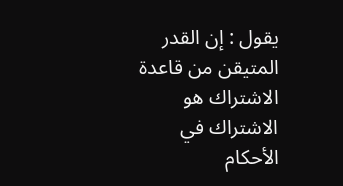يقول : إن القدر المتيقن من قاعدة الاشتراك هو الاشتراك في الأحكام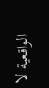الواقعية لا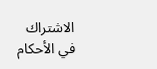الاشتراك في الأحكام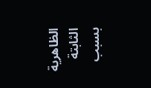الظاهرية الثابتة بسبب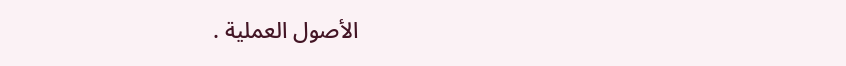الأصول العملية .